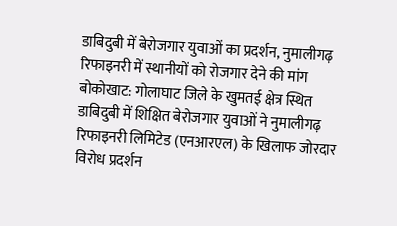डाबिदुबी में बेरोजगार युवाओं का प्रदर्शन, नुमालीगढ़ रिफाइनरी में स्थानीयों को रोजगार देने की मांग
बोकोखाट: गोलाघाट जिले के खुमतई क्षेत्र स्थित डाबिदुबी में शिक्षित बेरोजगार युवाओं ने नुमालीगढ़ रिफाइनरी लिमिटेड (एनआरएल) के खिलाफ जोरदार विरोध प्रदर्शन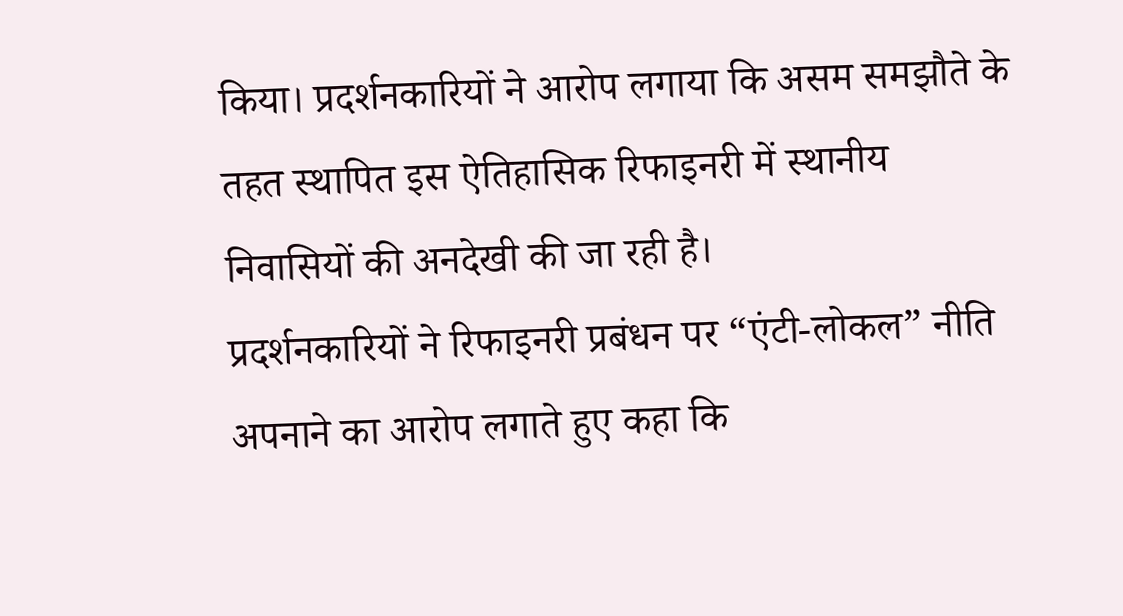किया। प्रदर्शनकारियों ने आरोप लगाया कि असम समझौते के तहत स्थापित इस ऐतिहासिक रिफाइनरी में स्थानीय निवासियों की अनदेखी की जा रही है।
प्रदर्शनकारियों ने रिफाइनरी प्रबंधन पर “एंटी-लोकल” नीति अपनाने का आरोप लगाते हुए कहा कि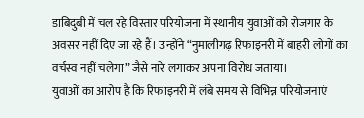डाबिदुबी में चल रहे विस्तार परियोजना में स्थानीय युवाओं को रोजगार के अवसर नहीं दिए जा रहे हैं। उन्होंने “नुमालीगढ़ रिफाइनरी में बाहरी लोगों का वर्चस्व नहीं चलेगा” जैसे नारे लगाकर अपना विरोध जताया।
युवाओं का आरोप है कि रिफाइनरी में लंबे समय से विभिन्न परियोजनाएं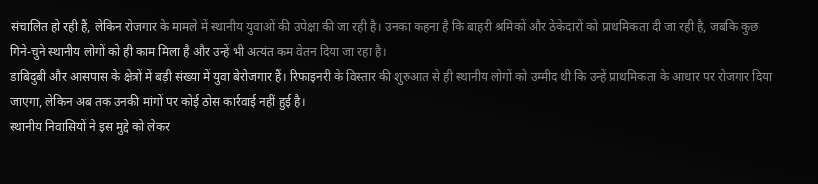संचालित हो रही हैं, लेकिन रोजगार के मामले में स्थानीय युवाओं की उपेक्षा की जा रही है। उनका कहना है कि बाहरी श्रमिकों और ठेकेदारों को प्राथमिकता दी जा रही है, जबकि कुछ गिने-चुने स्थानीय लोगों को ही काम मिला है और उन्हें भी अत्यंत कम वेतन दिया जा रहा है।
डाबिदुबी और आसपास के क्षेत्रों में बड़ी संख्या में युवा बेरोजगार हैं। रिफाइनरी के विस्तार की शुरुआत से ही स्थानीय लोगों को उम्मीद थी कि उन्हें प्राथमिकता के आधार पर रोजगार दिया जाएगा, लेकिन अब तक उनकी मांगों पर कोई ठोस कार्रवाई नहीं हुई है।
स्थानीय निवासियों ने इस मुद्दे को लेकर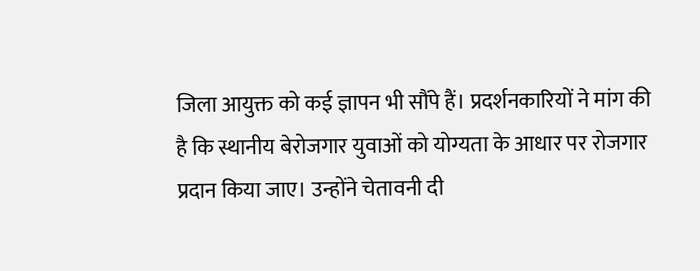जिला आयुक्त को कई ज्ञापन भी सौंपे हैं। प्रदर्शनकारियों ने मांग की है कि स्थानीय बेरोजगार युवाओं को योग्यता के आधार पर रोजगार प्रदान किया जाए। उन्होंने चेतावनी दी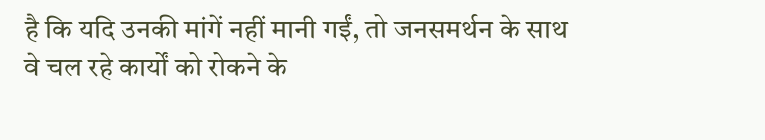है कि यदि उनकी मांगें नहीं मानी गईं, तो जनसमर्थन के साथ वे चल रहे कार्यों को रोकने के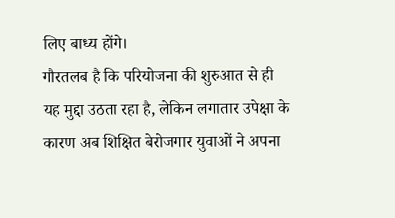लिए बाध्य होंगे।
गौरतलब है कि परियोजना की शुरुआत से ही यह मुद्दा उठता रहा है, लेकिन लगातार उपेक्षा के कारण अब शिक्षित बेरोजगार युवाओं ने अपना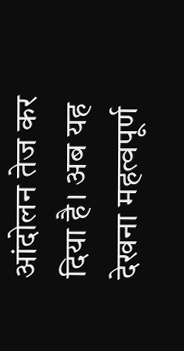आंदोलन तेज कर दिया है। अब यह देखना महत्वपूर्ण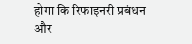होगा कि रिफाइनरी प्रबंधन और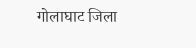गोलाघाट जिला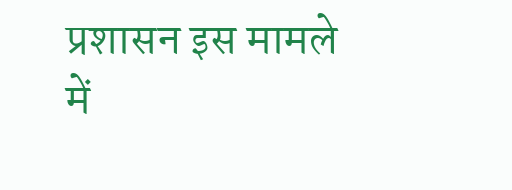प्रशासन इस मामले में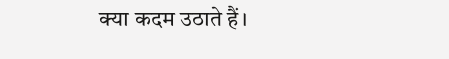क्या कदम उठाते हैं।